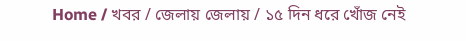Home / খবর / জেলায় জেলায় / ১৫ দিন ধরে খোঁজ নেই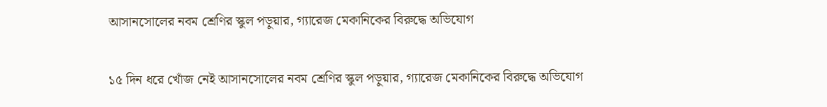আসানসোলের নবম শ্রেণির স্কুল পড়ুয়ার, গ্যারেজ মেকানিকের বিরুদ্ধে অভিযোগ

১৫ দিন ধরে খোঁজ নেই আসানসোলের নবম শ্রেণির স্কুল পড়ুয়ার, গ্যারেজ মেকানিকের বিরুদ্ধে অভিযোগ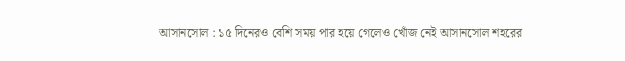আসানসোল : ১৫ দিনেরও বেশি সময় পার হয়ে গেলেও খোঁজ নেই আসানসোল শহরের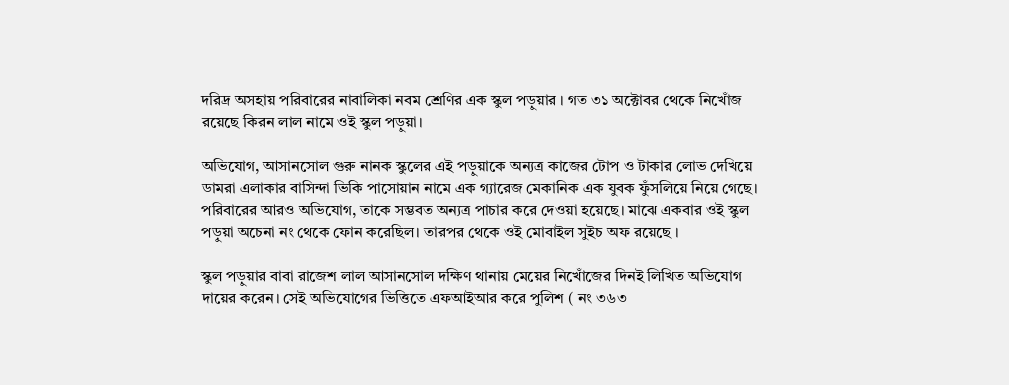দরিদ্র অসহায় পরিবারের নাবালিকা নবম শ্রেণির এক স্কুল পড়ুয়ার । গত ৩১ অক্টোবর থেকে নিখোঁজ রয়েছে কিরন লাল নামে ওই স্কুল পড়ুয়া।

অভিযোগ, আসানসোল গুরু নানক স্কুলের এই পড়ুয়াকে অন্যত্র কাজের টোপ ও টাকার লোভ দেখিয়ে ডামরা এলাকার বাসিন্দা ভিকি পাসোয়ান নামে এক গ্যারেজ মেকানিক এক যুবক ফুঁসলিয়ে নিয়ে গেছে। পরিবারের আরও অভিযোগ, তাকে সম্ভবত অন্যত্র পাচার করে দেওয়া হয়েছে। মাঝে একবার ওই স্কুল পড়ুয়া অচেনা নং থেকে ফোন করেছিল। তারপর থেকে ওই মোবাইল সুইচ অফ রয়েছে ।

স্কুল পড়ুয়ার বাবা রাজেশ লাল আসানসোল দক্ষিণ থানায় মেয়ের নিখোঁজের দিনই লিখিত অভিযোগ দায়ের করেন। সেই অভিযোগের ভিত্তিতে এফআইআর করে পুলিশ ( নং ৩৬৩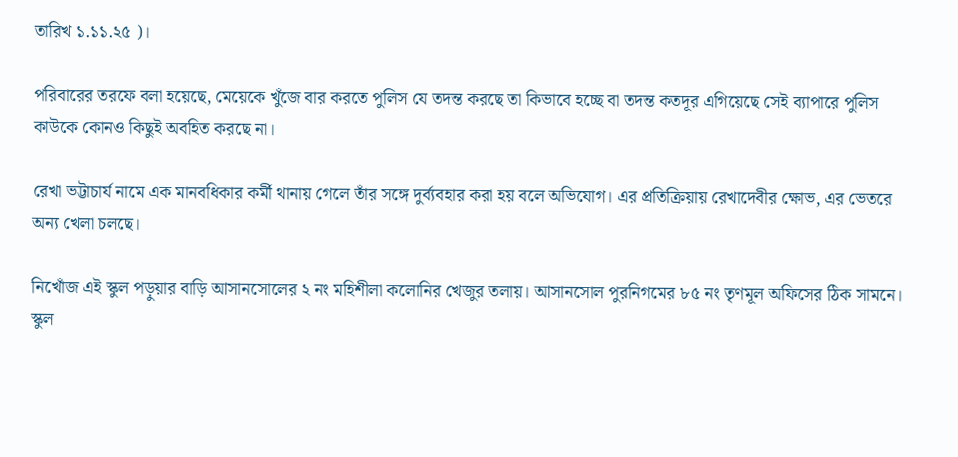তারিখ ১.১১.২৫ )।

পরিবারের তরফে বলা হয়েছে, মেয়েকে খুঁজে বার করতে পুলিস যে তদন্ত করছে তা কিভাবে হচ্ছে বা তদন্ত কতদূর এগিয়েছে সেই ব্যাপারে পুলিস কাউকে কোনও কিছুই অবহিত করছে না।

রেখা ভট্টাচার্য নামে এক মানবধিকার কর্মী থানায় গেলে তাঁর সঙ্গে দুর্ব্যবহার করা হয় বলে অভিযোগ। এর প্রতিক্রিয়ায় রেখাদেবীর ক্ষোভ, এর ভেতরে অন্য খেলা চলছে।

নিখোঁজ এই স্কুল পড়ুয়ার বাড়ি আসানসোলের ২ নং মহিশীলা কলোনির খেজুর তলায়। আসানসোল পুরনিগমের ৮৫ নং তৃণমূল অফিসের ঠিক সামনে। স্কুল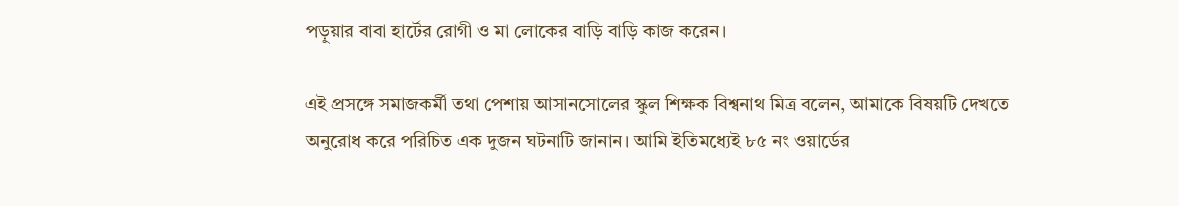পড়ুয়ার বাবা হার্টের রোগী ও মা লোকের বাড়ি বাড়ি কাজ করেন।

এই প্রসঙ্গে সমাজকর্মী তথা পেশায় আসানসোলের স্কুল শিক্ষক বিশ্বনাথ মিত্র বলেন, আমাকে বিষয়টি দেখতে অনুরোধ করে পরিচিত এক দুজন ঘটনাটি জানান। আমি ইতিমধ্যেই ৮৫ নং ওয়ার্ডের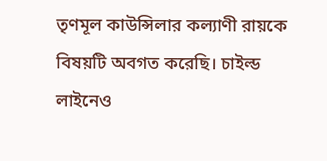তৃণমূল কাউন্সিলার কল্যাণী রায়কে বিষয়টি অবগত করেছি। চাইল্ড লাইনেও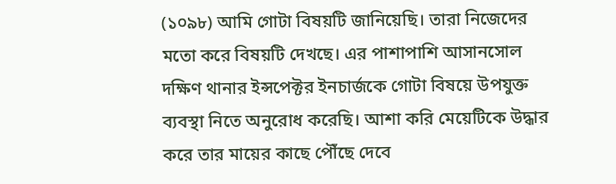(১০৯৮) আমি গোটা বিষয়টি জানিয়েছি। তারা নিজেদের মতো করে বিষয়টি দেখছে। এর পাশাপাশি আসানসোল দক্ষিণ থানার ইন্সপেক্টর ইনচার্জকে গোটা বিষয়ে উপযুক্ত ব্যবস্থা নিতে অনুরোধ করেছি। আশা করি মেয়েটিকে উদ্ধার করে তার মায়ের কাছে পৌঁছে দেবে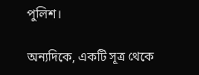পুলিশ।

অন্যদিকে, একটি সূত্র থেকে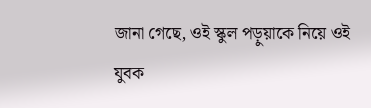জানা গেছে, ওই স্কুল পড়ুয়াকে নিয়ে ওই যুবক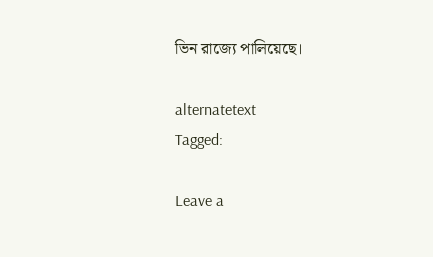ভিন রাজ্যে পালিয়েছে।

alternatetext
Tagged:

Leave a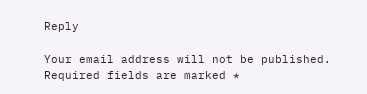Reply

Your email address will not be published. Required fields are marked *